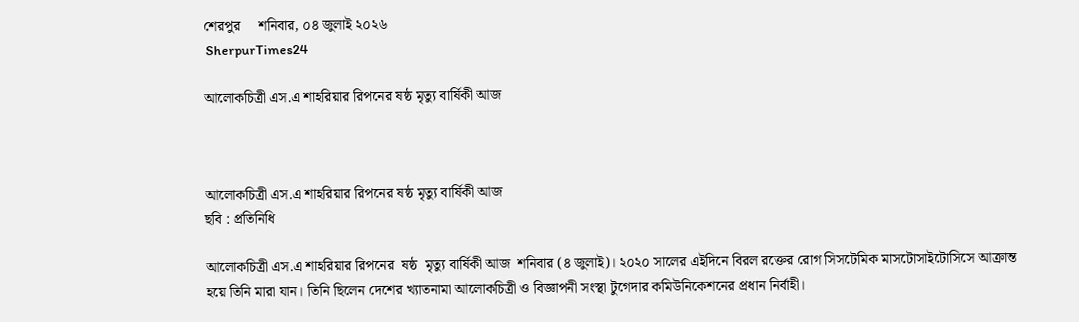শেরপুর     শনিবার, ০৪ জুলাই ২০২৬
 SherpurTimes24

আলোকচিত্রী এস.এ শাহরিয়ার রিপনের ষষ্ঠ মৃত্যু বার্ষিকী আজ



আলোকচিত্রী এস.এ শাহরিয়ার রিপনের ষষ্ঠ মৃত্যু বার্ষিকী আজ
ছবি : প্রতিনিধি

আলোকচিত্রী এস.এ শাহরিয়ার রিপনের  ষষ্ঠ  মৃত্যু বার্ষিকী আজ  শনিবার (৪ জুলাই)। ২০২০ সালের এইদিনে বিরল রক্তের রোগ সিসটেমিক মাসটোসাইটোসিসে আক্রান্ত হয়ে তিনি মারা যান। তিনি ছিলেন দেশের খ্যাতনামা আলোকচিত্রী ও বিজ্ঞাপনী সংস্থা টুগেদার কমিউনিকেশনের প্রধান নির্বাহী।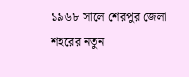১৯৬৮ সালে শেরপুর জেলা শহরের নতুন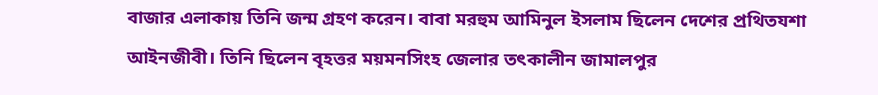বাজার এলাকায় তিনি জন্ম গ্রহণ করেন। বাবা মরহুম আমিনুল ইসলাম ছিলেন দেশের প্রথিতযশা আইনজীবী। তিনি ছিলেন বৃহত্তর ময়মনসিংহ জেলার তৎকালীন জামালপুর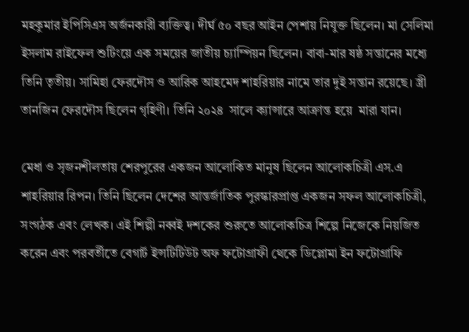মহকুমার ইপিসিএস অর্জনকারী ব্যক্তিত্ব। দীর্ঘ ৫০ বছর আইন পেশায় নিযুক্ত ছিলেন। মা সেলিমা ইসলাম রাইফেল শুটিংয়ে এক সময়ের জাতীয় চ্যাম্পিয়ন ছিলেন। বাবা-মার ষষ্ঠ সন্তানের মধ্যে তিনি তৃতীয়। সামিহা ফেরদৌস ও আরিক আহমেদ শাহরিয়ার নামে তার দুই সন্তান রয়েছে। স্ত্রী তানজিন ফেরদৌস ছিলেন গৃহিণী। তিনি ২০২৪  সালে ক্যান্সারে আক্রান্ত হয়ে  মারা যান।

মেধা ও সৃজনশীলতায় শেরপুরের একজন আলোকিত মানুষ ছিলেন আলোকচিত্রী এস.এ শাহরিয়ার রিপন। তিনি ছিলেন দেশের আন্তর্জাতিক পুরস্কারপ্রাপ্ত একজন সফল আলোকচিত্রী, সংগঠক এবং লেখক। এই শিল্পী নব্বই দশকের শুরুতে আলোকচিত্র শিল্পে নিজেকে নিয়জিত করেন এবং পরবর্তীতে বেগার্ট ইন্সটিটিউট অফ ফটোগ্রাফী থেকে ডিপ্লোমা ইন ফটোগ্রাফি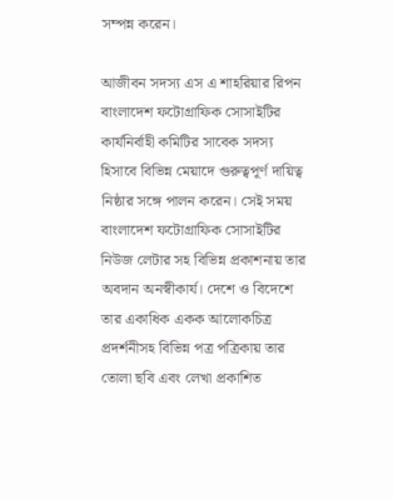সম্পন্ন করেন।

আজীবন সদস্য এস এ শাহরিয়ার রিপন বাংলাদেশ ফটোগ্রাফিক সোসাইটির কার্যনির্বাহী কমিটির সাবেক সদস্য হিসাবে বিভিন্ন মেয়াদে গুরুত্বপূর্ণ দায়িত্ব নিষ্ঠার সঙ্গে পালন করেন। সেই সময় বাংলাদেশ ফটোগ্রাফিক সোসাইটির নিউজ লেটার সহ বিভিন্ন প্রকাশনায় তার অবদান অনস্বীকার্য। দেশে ও বিদেশে তার একাধিক একক আলোকচিত্র প্রদর্শনীসহ বিভিন্ন পত্র পত্রিকায় তার তোলা ছবি এবং লেখা প্রকাশিত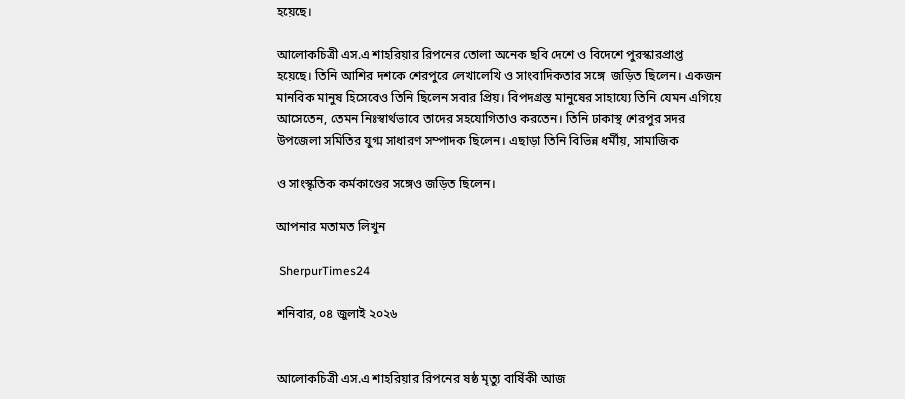হয়েছে।

আলোকচিত্রী এস.এ শাহরিয়ার রিপনের তোলা অনেক ছবি দেশে ও বিদেশে পুরস্কারপ্রাপ্ত হয়েছে। তিনি আশির দশকে শেরপুরে লেখালেখি ও সাংবাদিকতার সঙ্গে  জড়িত ছিলেন। একজন মানবিক মানুষ হিসেবেও তিনি ছিলেন সবার প্রিয়। বিপদগ্রস্ত মানুষের সাহায্যে তিনি যেমন এগিয়ে আসেতেন, তেমন নিঃস্বার্থভাবে তাদের সহযোগিতাও করতেন। তিনি ঢাকাস্থ শেরপুর সদর উপজেলা সমিতির যুগ্ম সাধারণ সম্পাদক ছিলেন। এছাড়া তিনি বিভিন্ন ধর্মীয়, সামাজিক

ও সাংস্কৃতিক কর্মকাণ্ডের সঙ্গেও জড়িত ছিলেন।

আপনার মতামত লিখুন

 SherpurTimes24

শনিবার, ০৪ জুলাই ২০২৬


আলোকচিত্রী এস.এ শাহরিয়ার রিপনের ষষ্ঠ মৃত্যু বার্ষিকী আজ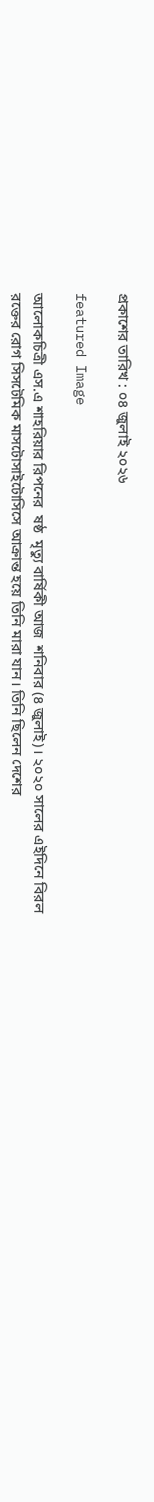প্রকাশের তারিখ : ০৪ জুলাই ২০২৬

featured Image

আলোকচিত্রী এস.এ শাহরিয়ার রিপনের  ষষ্ঠ  মৃত্যু বার্ষিকী আজ  শনিবার (৪ জুলাই)। ২০২০ সালের এইদিনে বিরল রক্তের রোগ সিসটেমিক মাসটোসাইটোসিসে আক্রান্ত হয়ে তিনি মারা যান। তিনি ছিলেন দেশের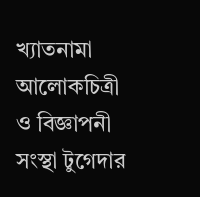খ্যাতনামা আলোকচিত্রী ও বিজ্ঞাপনী সংস্থা টুগেদার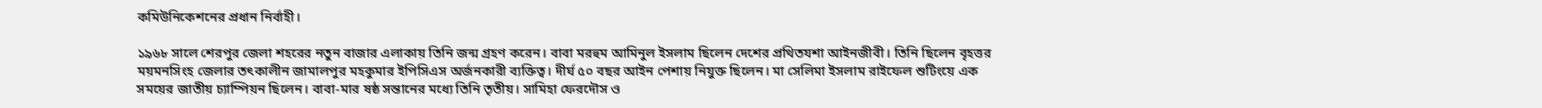কমিউনিকেশনের প্রধান নির্বাহী।

১৯৬৮ সালে শেরপুর জেলা শহরের নতুন বাজার এলাকায় তিনি জন্ম গ্রহণ করেন। বাবা মরহুম আমিনুল ইসলাম ছিলেন দেশের প্রথিতযশা আইনজীবী। তিনি ছিলেন বৃহত্তর ময়মনসিংহ জেলার তৎকালীন জামালপুর মহকুমার ইপিসিএস অর্জনকারী ব্যক্তিত্ব। দীর্ঘ ৫০ বছর আইন পেশায় নিযুক্ত ছিলেন। মা সেলিমা ইসলাম রাইফেল শুটিংয়ে এক সময়ের জাতীয় চ্যাম্পিয়ন ছিলেন। বাবা-মার ষষ্ঠ সন্তানের মধ্যে তিনি তৃতীয়। সামিহা ফেরদৌস ও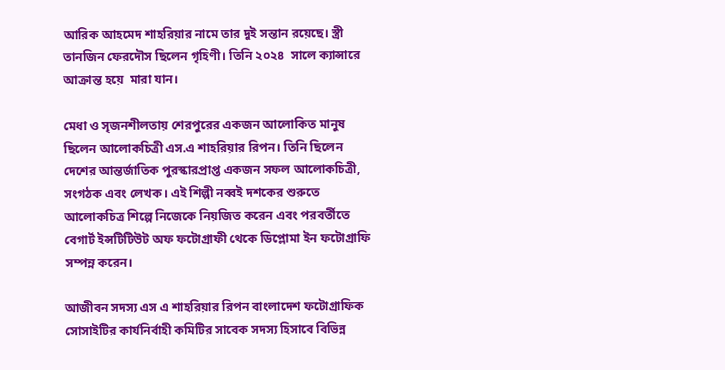আরিক আহমেদ শাহরিয়ার নামে তার দুই সন্তান রয়েছে। স্ত্রী তানজিন ফেরদৌস ছিলেন গৃহিণী। তিনি ২০২৪  সালে ক্যান্সারে আক্রান্ত হয়ে  মারা যান।

মেধা ও সৃজনশীলতায় শেরপুরের একজন আলোকিত মানুষ ছিলেন আলোকচিত্রী এস.এ শাহরিয়ার রিপন। তিনি ছিলেন দেশের আন্তর্জাতিক পুরস্কারপ্রাপ্ত একজন সফল আলোকচিত্রী, সংগঠক এবং লেখক। এই শিল্পী নব্বই দশকের শুরুতে আলোকচিত্র শিল্পে নিজেকে নিয়জিত করেন এবং পরবর্তীতে বেগার্ট ইন্সটিটিউট অফ ফটোগ্রাফী থেকে ডিপ্লোমা ইন ফটোগ্রাফি সম্পন্ন করেন।

আজীবন সদস্য এস এ শাহরিয়ার রিপন বাংলাদেশ ফটোগ্রাফিক সোসাইটির কার্যনির্বাহী কমিটির সাবেক সদস্য হিসাবে বিভিন্ন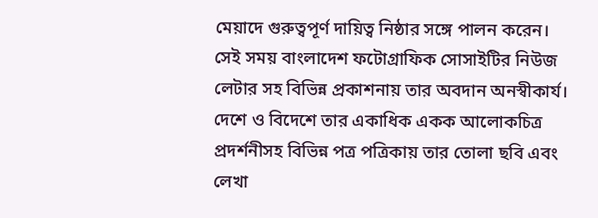মেয়াদে গুরুত্বপূর্ণ দায়িত্ব নিষ্ঠার সঙ্গে পালন করেন। সেই সময় বাংলাদেশ ফটোগ্রাফিক সোসাইটির নিউজ লেটার সহ বিভিন্ন প্রকাশনায় তার অবদান অনস্বীকার্য। দেশে ও বিদেশে তার একাধিক একক আলোকচিত্র প্রদর্শনীসহ বিভিন্ন পত্র পত্রিকায় তার তোলা ছবি এবং লেখা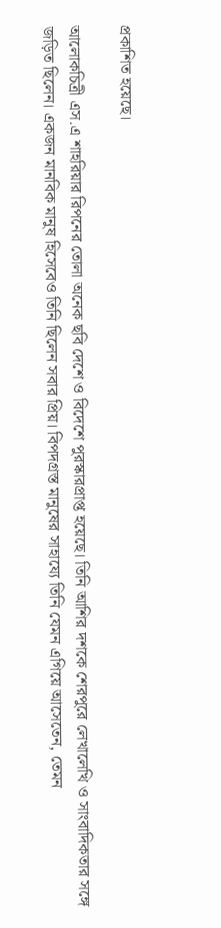প্রকাশিত হয়েছে।

আলোকচিত্রী এস.এ শাহরিয়ার রিপনের তোলা অনেক ছবি দেশে ও বিদেশে পুরস্কারপ্রাপ্ত হয়েছে। তিনি আশির দশকে শেরপুরে লেখালেখি ও সাংবাদিকতার সঙ্গে  জড়িত ছিলেন। একজন মানবিক মানুষ হিসেবেও তিনি ছিলেন সবার প্রিয়। বিপদগ্রস্ত মানুষের সাহায্যে তিনি যেমন এগিয়ে আসেতেন, তেমন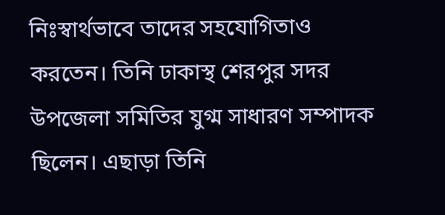নিঃস্বার্থভাবে তাদের সহযোগিতাও করতেন। তিনি ঢাকাস্থ শেরপুর সদর উপজেলা সমিতির যুগ্ম সাধারণ সম্পাদক ছিলেন। এছাড়া তিনি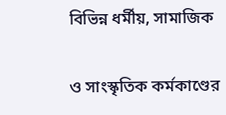বিভিন্ন ধর্মীয়, সামাজিক

ও সাংস্কৃতিক কর্মকাণ্ডের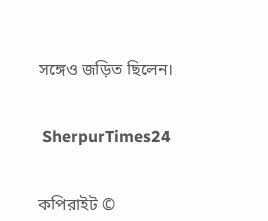সঙ্গেও জড়িত ছিলেন।


 SherpurTimes24


কপিরাইট ©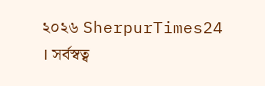২০২৬ ‍SherpurTimes24 । সর্বস্বত্ব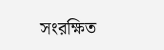সংরক্ষিত